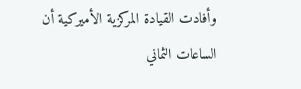وأفادت القيادة المركزية الأميركية أن الساعات الثماني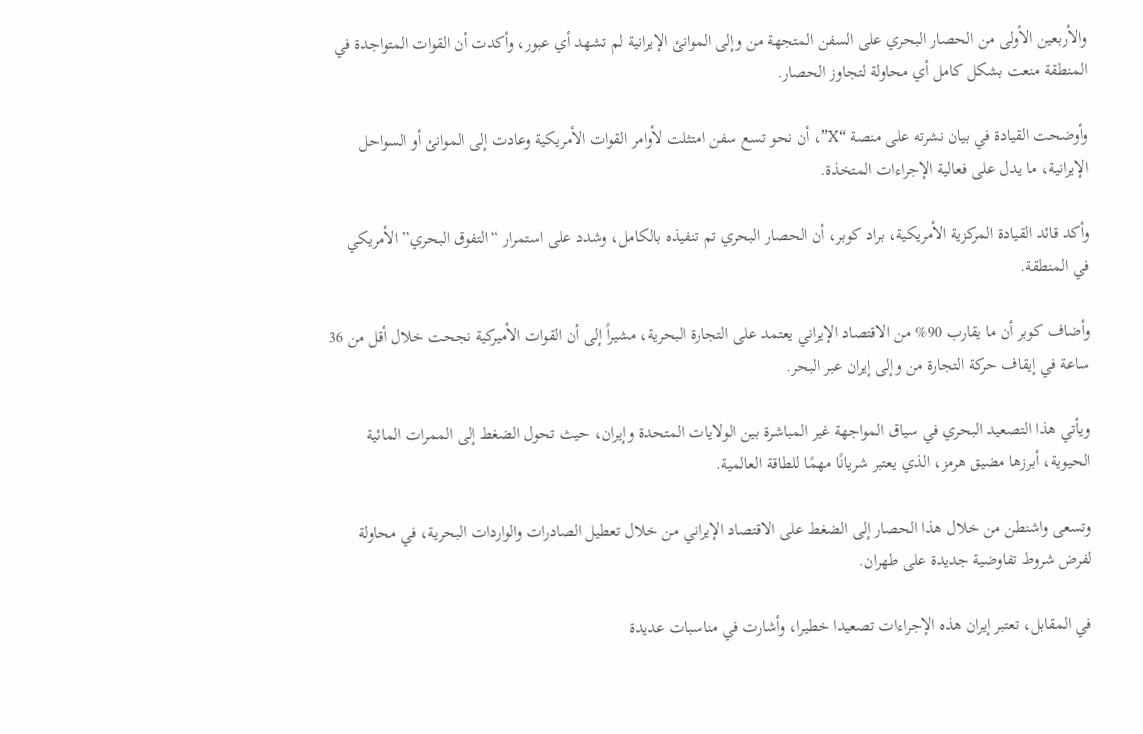والأربعين الأولى من الحصار البحري على السفن المتجهة من وإلى الموانئ الإيرانية لم تشهد أي عبور، وأكدت أن القوات المتواجدة في المنطقة منعت بشكل كامل أي محاولة لتجاوز الحصار.

وأوضحت القيادة في بيان نشرته على منصة “X”، أن نحو تسع سفن امتثلت لأوامر القوات الأمريكية وعادت إلى الموانئ أو السواحل الإيرانية، ما يدل على فعالية الإجراءات المتخذة.

وأكد قائد القيادة المركزية الأمريكية، براد كوبر، أن الحصار البحري تم تنفيذه بالكامل، وشدد على استمرار “التفوق البحري” الأمريكي في المنطقة.

وأضاف كوبر أن ما يقارب 90% من الاقتصاد الإيراني يعتمد على التجارة البحرية، مشيراً إلى أن القوات الأميركية نجحت خلال أقل من 36 ساعة في إيقاف حركة التجارة من وإلى إيران عبر البحر.

ويأتي هذا التصعيد البحري في سياق المواجهة غير المباشرة بين الولايات المتحدة وإيران، حيث تحول الضغط إلى الممرات المائية الحيوية، أبرزها مضيق هرمز، الذي يعتبر شريانًا مهمًا للطاقة العالمية.

وتسعى واشنطن من خلال هذا الحصار إلى الضغط على الاقتصاد الإيراني من خلال تعطيل الصادرات والواردات البحرية، في محاولة لفرض شروط تفاوضية جديدة على طهران.

في المقابل، تعتبر إيران هذه الإجراءات تصعيدا خطيرا، وأشارت في مناسبات عديدة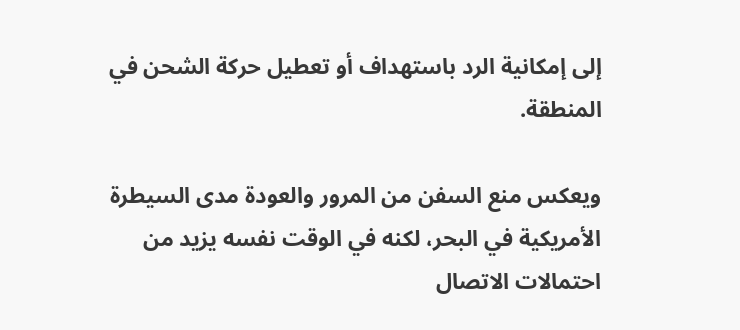إلى إمكانية الرد باستهداف أو تعطيل حركة الشحن في المنطقة.

ويعكس منع السفن من المرور والعودة مدى السيطرة الأمريكية في البحر، لكنه في الوقت نفسه يزيد من احتمالات الاتصال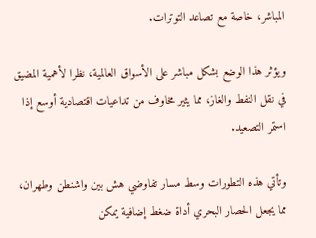المباشر، خاصة مع تصاعد التوترات.

ويؤثر هذا الوضع بشكل مباشر على الأسواق العالمية، نظرا لأهمية المضيق في نقل النفط والغاز، مما يثير مخاوف من تداعيات اقتصادية أوسع إذا استمر التصعيد.

وتأتي هذه التطورات وسط مسار تفاوضي هش بين واشنطن وطهران، مما يجعل الحصار البحري أداة ضغط إضافية يمكن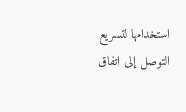استخدامها لتسريع التوصل إلى اتفاق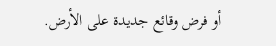أو فرض وقائع جديدة على الأرض.